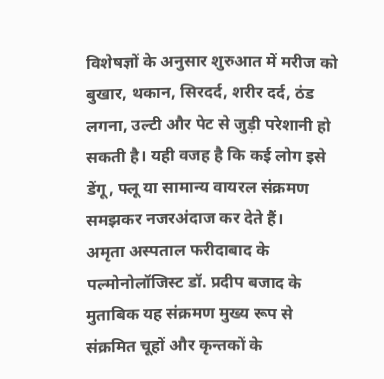विशेषज्ञों के अनुसार शुरुआत में मरीज को बुखार, थकान, सिरदर्द, शरीर दर्द, ठंड लगना, उल्टी और पेट से जुड़ी परेशानी हो सकती है। यही वजह है कि कई लोग इसे डेंगू, फ्लू या सामान्य वायरल संक्रमण समझकर नजरअंदाज कर देते हैं।
अमृता अस्पताल फरीदाबाद के पल्मोनोलॉजिस्ट डॉ. प्रदीप बजाद के मुताबिक यह संक्रमण मुख्य रूप से संक्रमित चूहों और कृन्तकों के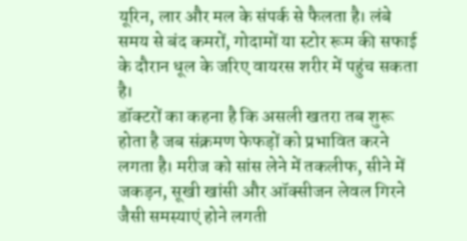यूरिन, लार और मल के संपर्क से फैलता है। लंबे समय से बंद कमरों, गोदामों या स्टोर रूम की सफाई के दौरान धूल के जरिए वायरस शरीर में पहुंच सकता है।
डॉक्टरों का कहना है कि असली खतरा तब शुरू होता है जब संक्रमण फेफड़ों को प्रभावित करने लगता है। मरीज को सांस लेने में तकलीफ, सीने में जकड़न, सूखी खांसी और ऑक्सीजन लेवल गिरने जैसी समस्याएं होने लगती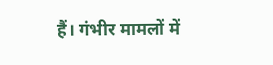हैं। गंभीर मामलों में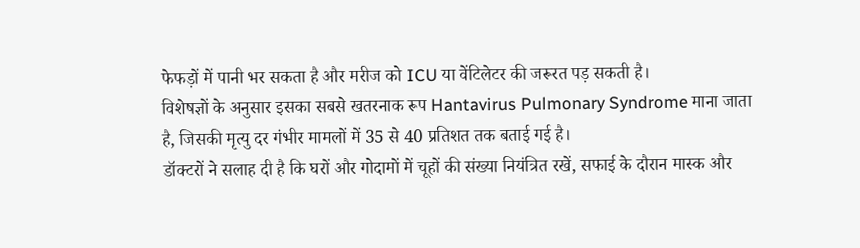फेफड़ों में पानी भर सकता है और मरीज को ICU या वेंटिलेटर की जरूरत पड़ सकती है।
विशेषज्ञों के अनुसार इसका सबसे खतरनाक रूप Hantavirus Pulmonary Syndrome माना जाता है, जिसकी मृत्यु दर गंभीर मामलों में 35 से 40 प्रतिशत तक बताई गई है।
डॉक्टरों ने सलाह दी है कि घरों और गोदामों में चूहों की संख्या नियंत्रित रखें, सफाई के दौरान मास्क और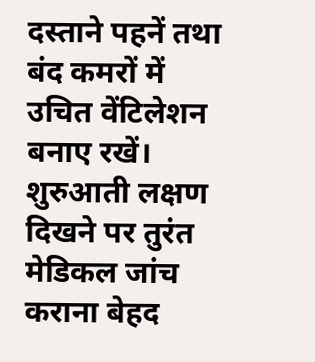दस्ताने पहनें तथा बंद कमरों में उचित वेंटिलेशन बनाए रखें। शुरुआती लक्षण दिखने पर तुरंत मेडिकल जांच कराना बेहद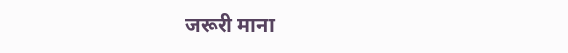जरूरी माना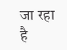जा रहा है